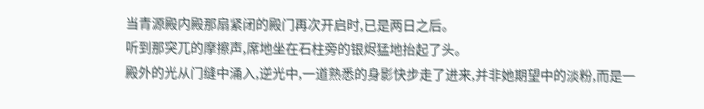当青源殿内殿那扇紧闭的殿门再次开启时,已是两日之后。
听到那突兀的摩擦声,席地坐在石柱旁的银烬猛地抬起了头。
殿外的光从门缝中涌入,逆光中,一道熟悉的身影快步走了进来,并非她期望中的淡粉,而是一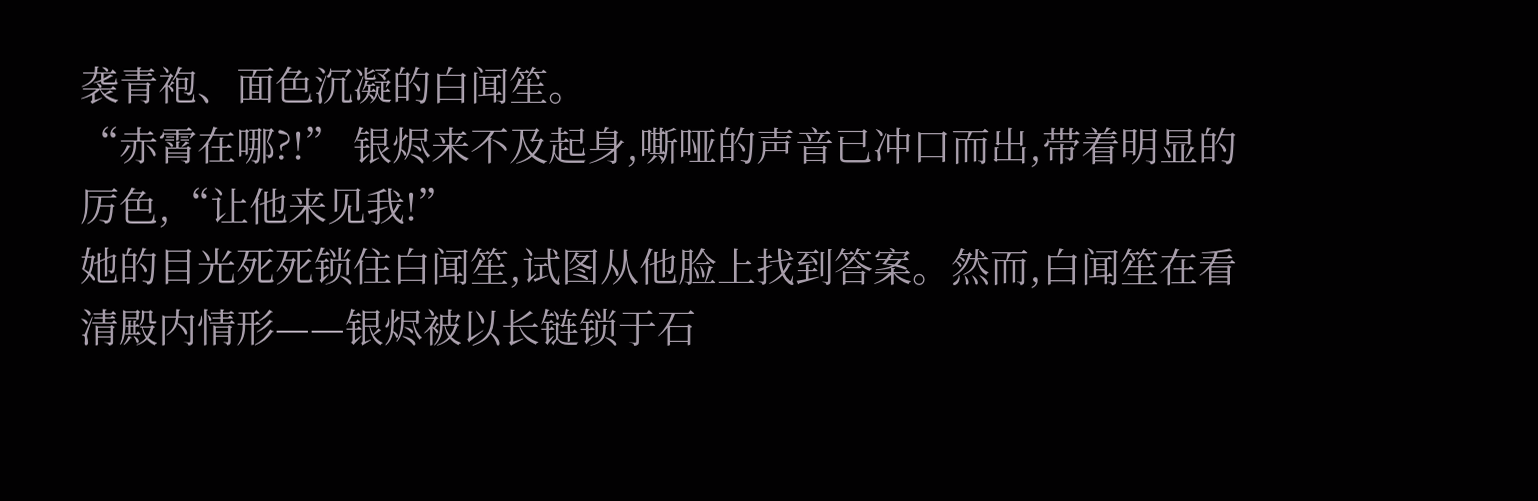袭青袍、面色沉凝的白闻笙。
“赤霄在哪?!” 银烬来不及起身,嘶哑的声音已冲口而出,带着明显的厉色,“让他来见我!”
她的目光死死锁住白闻笙,试图从他脸上找到答案。然而,白闻笙在看清殿内情形——银烬被以长链锁于石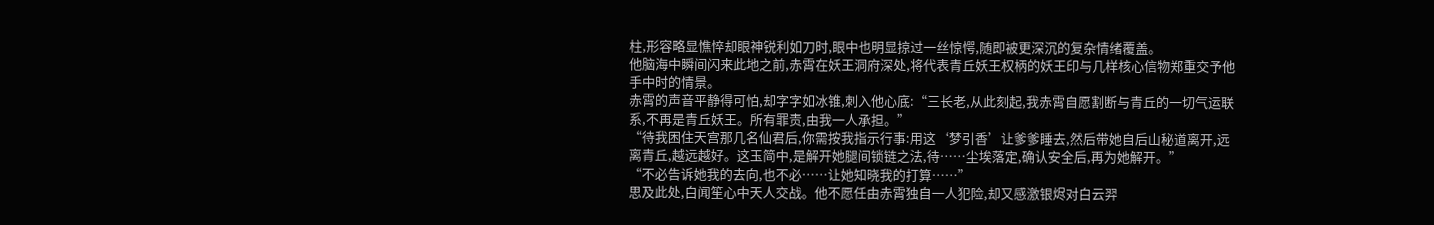柱,形容略显憔悴却眼神锐利如刀时,眼中也明显掠过一丝惊愕,随即被更深沉的复杂情绪覆盖。
他脑海中瞬间闪来此地之前,赤霄在妖王洞府深处,将代表青丘妖王权柄的妖王印与几样核心信物郑重交予他手中时的情景。
赤霄的声音平静得可怕,却字字如冰锥,刺入他心底:“三长老,从此刻起,我赤霄自愿割断与青丘的一切气运联系,不再是青丘妖王。所有罪责,由我一人承担。”
“待我困住天宫那几名仙君后,你需按我指示行事:用这‘梦引香’让爹爹睡去,然后带她自后山秘道离开,远离青丘,越远越好。这玉简中,是解开她腿间锁链之法,待……尘埃落定,确认安全后,再为她解开。”
“不必告诉她我的去向,也不必……让她知晓我的打算……”
思及此处,白闻笙心中天人交战。他不愿任由赤霄独自一人犯险,却又感激银烬对白云羿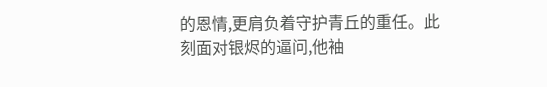的恩情,更肩负着守护青丘的重任。此刻面对银烬的逼问,他袖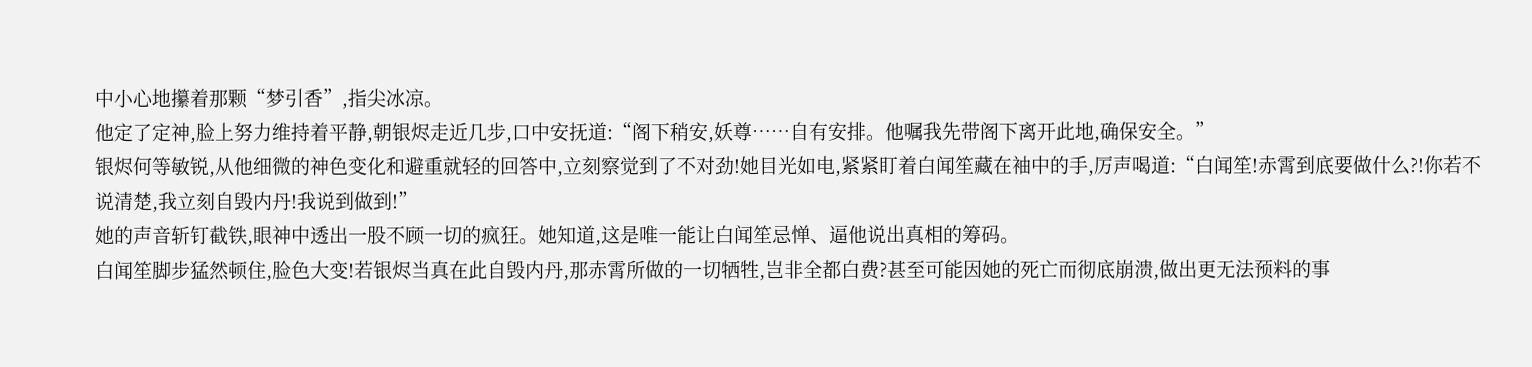中小心地攥着那颗“梦引香”,指尖冰凉。
他定了定神,脸上努力维持着平静,朝银烬走近几步,口中安抚道:“阁下稍安,妖尊……自有安排。他嘱我先带阁下离开此地,确保安全。”
银烬何等敏锐,从他细微的神色变化和避重就轻的回答中,立刻察觉到了不对劲!她目光如电,紧紧盯着白闻笙藏在袖中的手,厉声喝道:“白闻笙!赤霄到底要做什么?!你若不说清楚,我立刻自毁内丹!我说到做到!”
她的声音斩钉截铁,眼神中透出一股不顾一切的疯狂。她知道,这是唯一能让白闻笙忌惮、逼他说出真相的筹码。
白闻笙脚步猛然顿住,脸色大变!若银烬当真在此自毁内丹,那赤霄所做的一切牺牲,岂非全都白费?甚至可能因她的死亡而彻底崩溃,做出更无法预料的事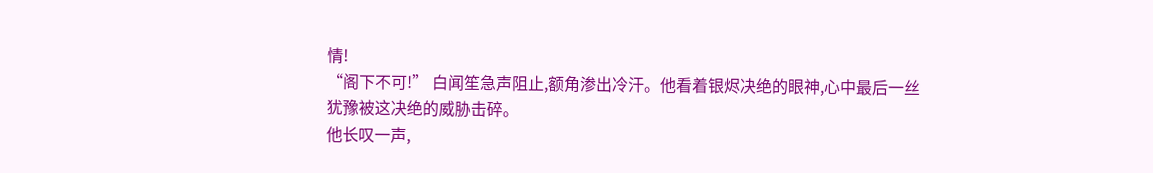情!
“阁下不可!” 白闻笙急声阻止,额角渗出冷汗。他看着银烬决绝的眼神,心中最后一丝犹豫被这决绝的威胁击碎。
他长叹一声,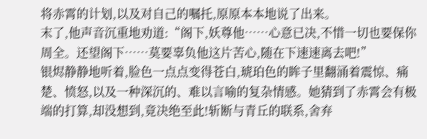将赤霄的计划,以及对自己的嘱托,原原本本地说了出来。
末了,他声音沉重地劝道:“阁下,妖尊他……心意已决,不惜一切也要保你周全。还望阁下……莫要辜负他这片苦心,随在下速速离去吧!”
银烬静静地听着,脸色一点点变得苍白,琥珀色的眸子里翻涌着震惊、痛楚、愤怒,以及一种深沉的、难以言喻的复杂情感。她猜到了赤霄会有极端的打算,却没想到,竟决绝至此!斩断与青丘的联系,舍弃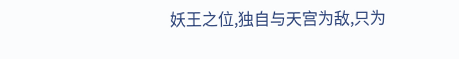妖王之位,独自与天宫为敌,只为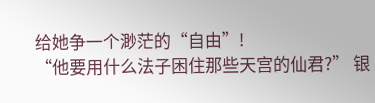给她争一个渺茫的“自由”!
“他要用什么法子困住那些天宫的仙君?” 银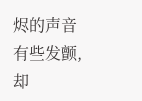烬的声音有些发颤,却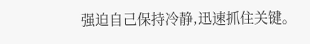强迫自己保持冷静,迅速抓住关键。